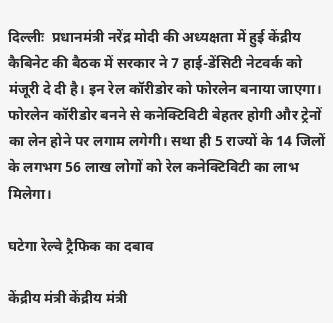दिल्लीः  प्रधानमंत्री नरेंद्र मोदी की अध्यक्षता में हुई केंद्रीय कैबिनेट की बैठक में सरकार ने 7 हाई-डेंसिटी नेटवर्क को मंजूरी दे दी है। इन रेल कॉरीडोर को फोरलेन बनाया जाएगा।  फोरलेन कॉरीडोर बनने से कनेक्टिविटी बेहतर होगी और ट्रेनों का लेन होने पर लगाम लगेगी। सथा ही 5 राज्यों के 14 जिलों के लगभग 56 लाख लोगों को रेल कनेक्टिविटी का लाभ मिलेगा।

घटेगा रेल्वे ट्रैफिक का दबाव

केंद्रीय मंत्री केंद्रीय मंत्री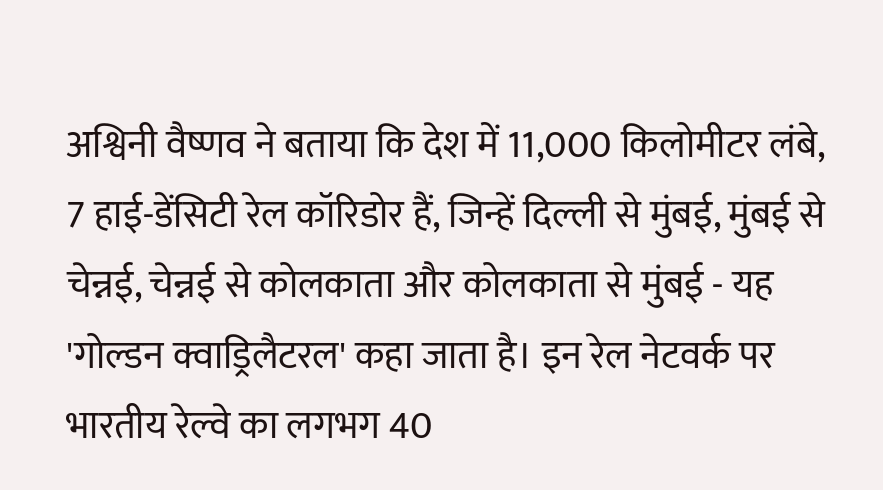अश्विनी वैष्णव ने बताया कि देश में 11,000 किलोमीटर लंबे, 7 हाई-डेंसिटी रेल कॉरिडोर हैं, जिन्हें दिल्ली से मुंबई, मुंबई से चेन्नई, चेन्नई से कोलकाता और कोलकाता से मुंबई - यह 'गोल्डन क्वाड्रिलैटरल' कहा जाता है। इन रेल नेटवर्क पर भारतीय रेल्वे का लगभग 40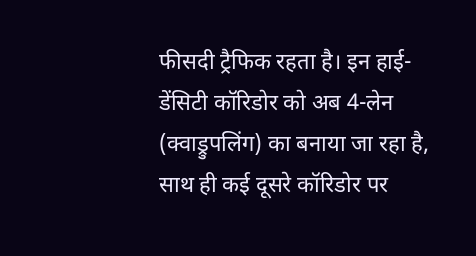फीसदी ट्रैफिक रहता है। इन हाई-डेंसिटी कॉरिडोर को अब 4-लेन (क्वाड्रुपलिंग) का बनाया जा रहा है, साथ ही कई दूसरे कॉरिडोर पर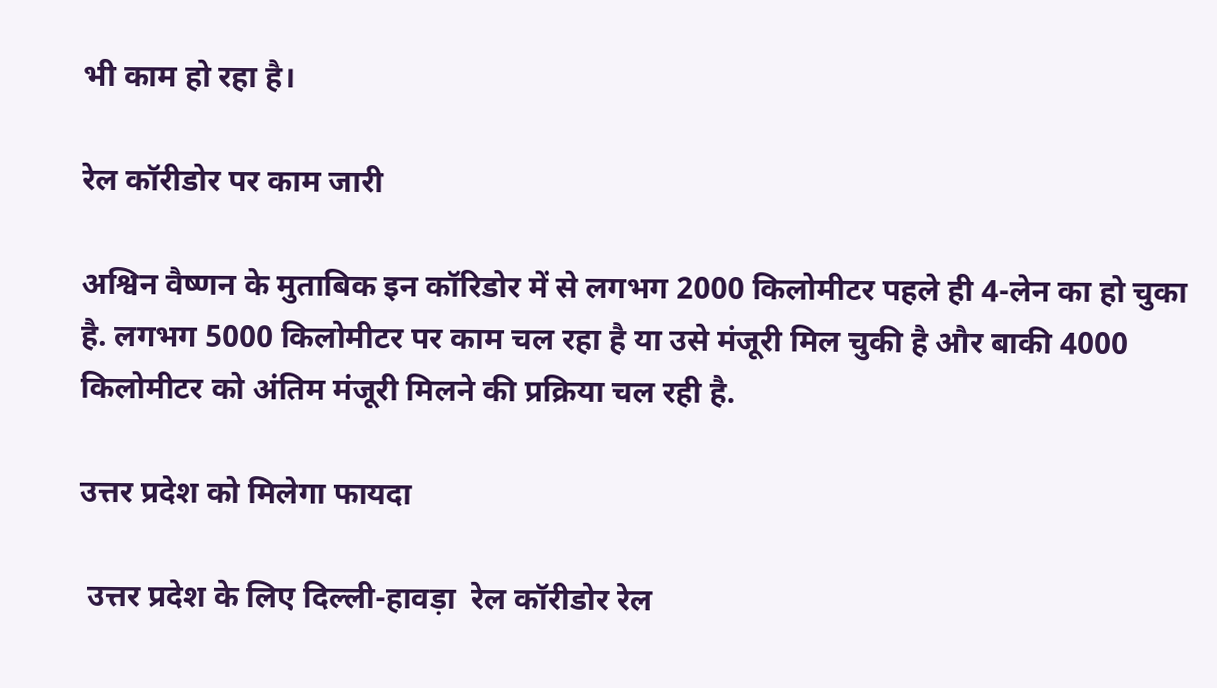भी काम हो रहा है।

रेल कॉरीडोर पर काम जारी

अश्विन वैष्णन के मुताबिक इन कॉरिडोर में से लगभग 2000 किलोमीटर पहले ही 4-लेन का हो चुका है. लगभग 5000 किलोमीटर पर काम चल रहा है या उसे मंजूरी मिल चुकी है और बाकी 4000 किलोमीटर को अंतिम मंजूरी मिलने की प्रक्रिया चल रही है.

उत्तर प्रदेश को मिलेगा फायदा

 उत्तर प्रदेश के लिए दिल्ली-हावड़ा  रेल कॉरीडोर रेल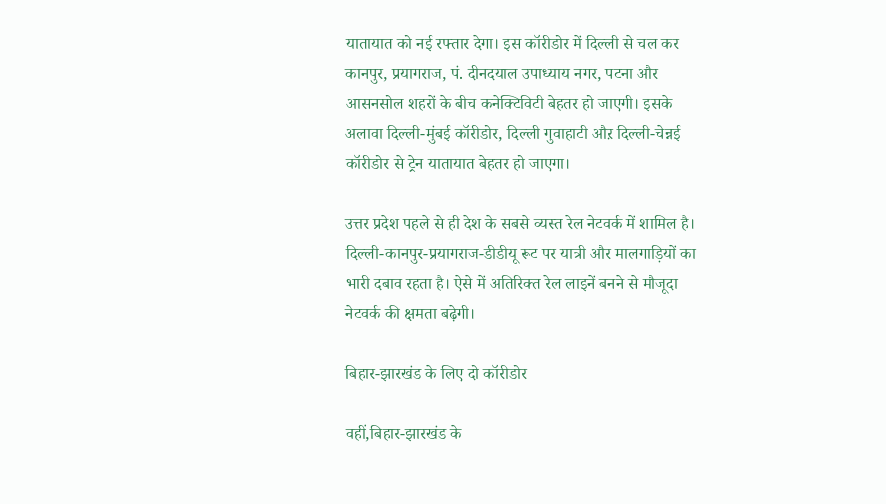यातायात को नई रफ्तार देगा। इस कॉरीडोर में दिल्ली से चल कर कानपुर, प्रयागराज, पं. दीनदयाल उपाध्याय नगर, पटना और आसनसोल शहरों के बीच कनेक्टिविटी बेहतर हो जाएगी। इसके अलावा दिल्ली-मुंबई कॉरीडोर, दिल्ली गुवाहाटी औऱ दिल्ली-चेन्नई कॉरीडोर से ट्रेन यातायात बेहतर हो जाएगा।

उत्तर प्रदेश पहले से ही देश के सबसे व्यस्त रेल नेटवर्क में शामिल है। दिल्ली-कानपुर-प्रयागराज-डीडीयू रूट पर यात्री और मालगाड़ियों का भारी दबाव रहता है। ऐसे में अतिरिक्त रेल लाइनें बनने से मौजूदा नेटवर्क की क्षमता बढ़ेगी।

बिहार-झारखंड के लिए दो कॉरीडोर

वहीं,बिहार-झारखंड के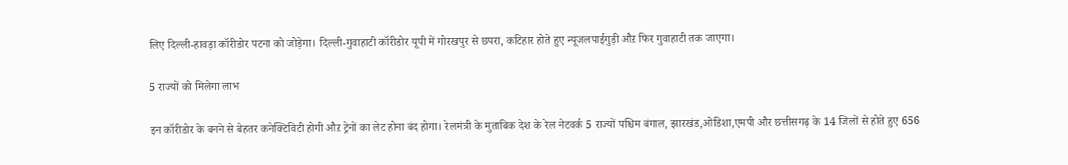लिए दिल्ली-हावड़ा कॉरीडोर पटना को जोड़ेगा। दिल्ली-गुवाहाटी कॉरीडोर यूपी में गोरखपुर से छपरा, कटिहार होते हुए न्यूजलपाईगुड़ी औऱ फिर गुवाहाटी तक जाएगा।

5 राज्यों को मिलेगा लाभ

इन कॉरीडोर के बनने से बेहतर कनेक्टिविटी होगी औऱ ट्रेनों का लेट होना बंद होगा। रेलमंत्री के मुताबिक देश के रेल नेटवर्क 5 राज्यों पश्चिम बंगाल, झारखंड,ओडिशा,एमपी और छत्तीसगढ़ के 14 जिलों से होते हुए 656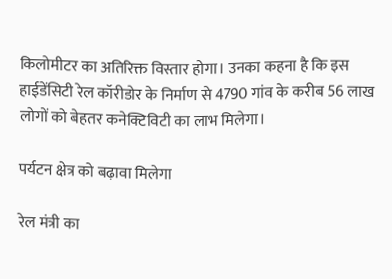किलोमीटर का अतिरिक्त विस्तार होगा। उनका कहना है कि इस हाईडेंसिटी रेल कॉरीडोर के निर्माण से 4790 गांव के करीब 56 लाख लोगों को बेहतर कनेक्टिविटी का लाभ मिलेगा।

पर्यटन क्षेत्र को बढ़ावा मिलेगा

रेल मंत्री का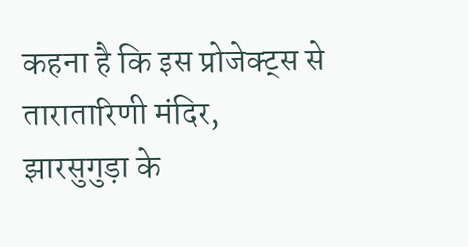कहना है कि इस प्रोजेक्ट्स से तारातारिणी मंदिर, झारसुगुड़ा के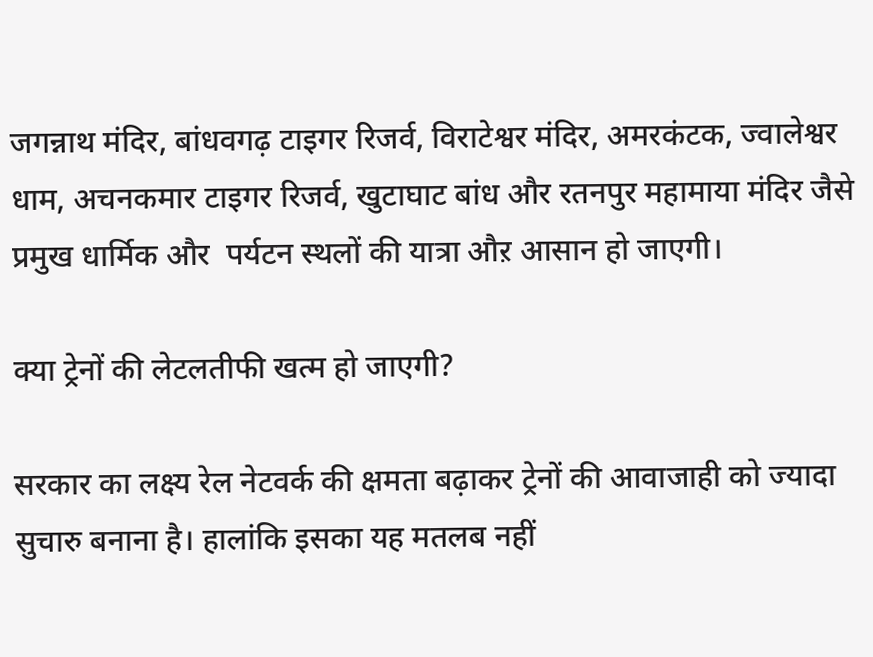जगन्नाथ मंदिर, बांधवगढ़ टाइगर रिजर्व, विराटेश्वर मंदिर, अमरकंटक, ज्वालेश्वर धाम, अचनकमार टाइगर रिजर्व, खुटाघाट बांध और रतनपुर महामाया मंदिर जैसे प्रमुख धार्मिक और  पर्यटन स्थलों की यात्रा औऱ आसान हो जाएगी।

क्या ट्रेनों की लेटलतीफी खत्म हो जाएगी?

सरकार का लक्ष्य रेल नेटवर्क की क्षमता बढ़ाकर ट्रेनों की आवाजाही को ज्यादा सुचारु बनाना है। हालांकि इसका यह मतलब नहीं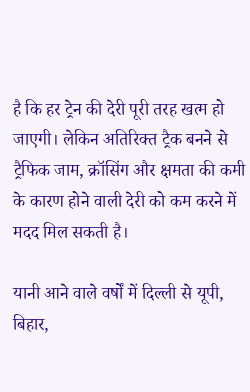है कि हर ट्रेन की देरी पूरी तरह खत्म हो जाएगी। लेकिन अतिरिक्त ट्रैक बनने से ट्रैफिक जाम, क्रॉसिंग और क्षमता की कमी के कारण होने वाली देरी को कम करने में मदद मिल सकती है।

यानी आने वाले वर्षों में दिल्ली से यूपी, बिहार,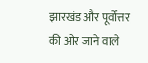झारखंड और पूर्वोत्तर की ओर जाने वाले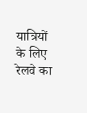यात्रियों के लिए रेलवे का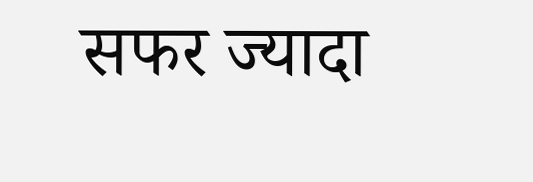सफर ज्यादा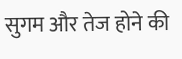सुगम और तेज होने की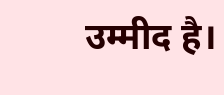उम्मीद है।